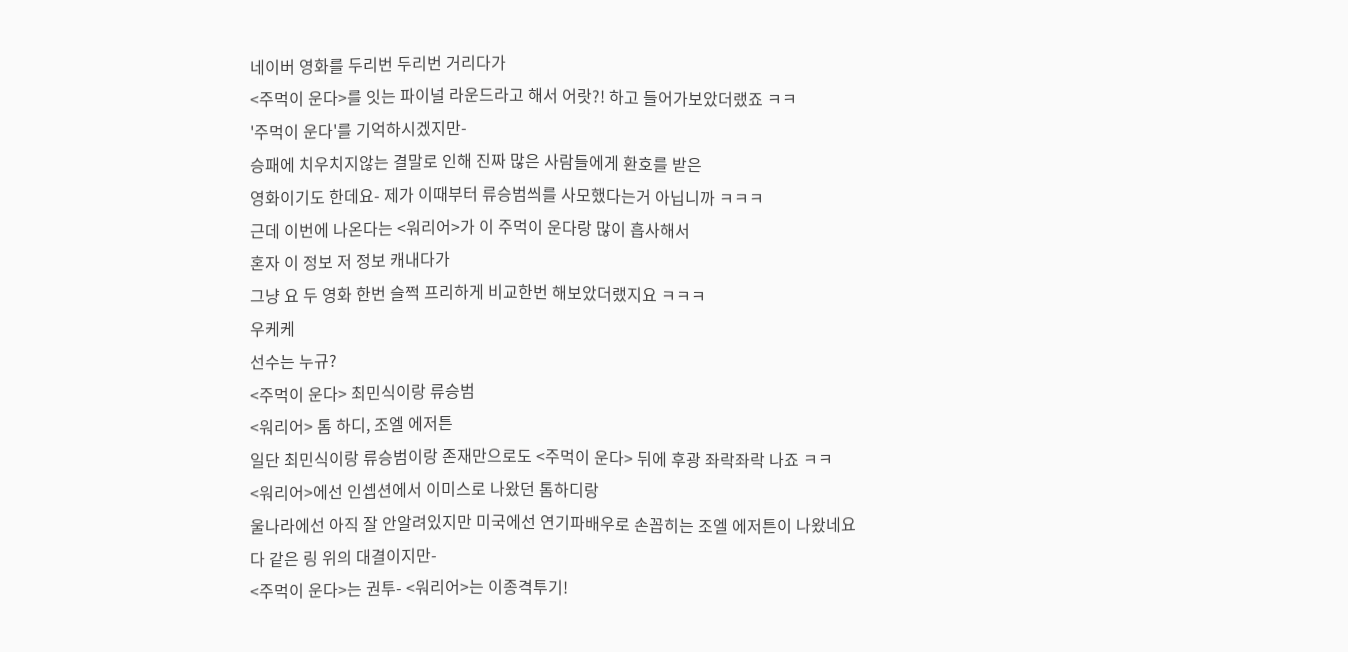네이버 영화를 두리번 두리번 거리다가
<주먹이 운다>를 잇는 파이널 라운드라고 해서 어랏?! 하고 들어가보았더랬죠 ㅋㅋ
'주먹이 운다'를 기억하시겠지만-
승패에 치우치지않는 결말로 인해 진짜 많은 사람들에게 환호를 받은
영화이기도 한데요- 제가 이때부터 류승범씌를 사모했다는거 아닙니까 ㅋㅋㅋ
근데 이번에 나온다는 <워리어>가 이 주먹이 운다랑 많이 흡사해서
혼자 이 정보 저 정보 캐내다가
그냥 요 두 영화 한번 슬쩍 프리하게 비교한번 해보았더랬지요 ㅋㅋㅋ
우케케
선수는 누규?
<주먹이 운다> 최민식이랑 류승범
<워리어> 톰 하디, 조엘 에저튼
일단 최민식이랑 류승범이랑 존재만으로도 <주먹이 운다> 뒤에 후광 좌락좌락 나죠 ㅋㅋ
<워리어>에선 인셉션에서 이미스로 나왔던 톰하디랑
울나라에선 아직 잘 안알려있지만 미국에선 연기파배우로 손꼽히는 조엘 에저튼이 나왔네요
다 같은 링 위의 대결이지만-
<주먹이 운다>는 권투- <워리어>는 이종격투기!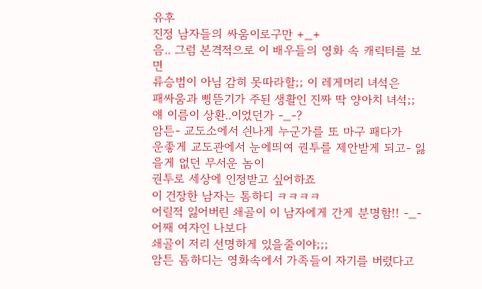유후
진정 남자들의 싸움이로구만 +_+
음.. 그럼 본격적으로 이 배우들의 영화 속 캐릭터를 보면
류승범이 아님 감히 못따라할;; 이 레게머리 녀석은
패싸움과 삥뜯기가 주된 생활인 진짜 딱 양아치 녀석;;
얘 이름이 상환..이었던가 -_-?
암튼- 교도소에서 싄나게 누군가를 또 마구 패다가
운좋게 교도관에서 눈에띄여 권투를 제안받게 되고- 잃을게 없던 무서운 놈이
권투로 세상에 인정받고 싶어하죠
이 건장한 남자는 톰하디 ㅋㅋㅋㅋ
어릴적 잃어버린 쇄골이 이 남자에게 간게 분명함!! -_- 어째 여자인 나보다
쇄골이 저리 선명하게 있을줄이야;;;
암튼 톰하디는 영화속에서 가족들이 자기를 버렸다고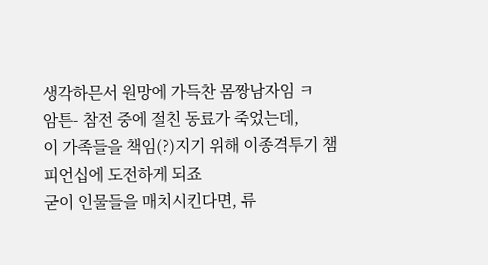생각하믄서 원망에 가득찬 몸짱남자임 ㅋ
암튼- 참전 중에 절친 동료가 죽었는데,
이 가족들을 책임(?)지기 위해 이종격투기 챔피언십에 도전하게 되죠
굳이 인물들을 매치시킨다면, 류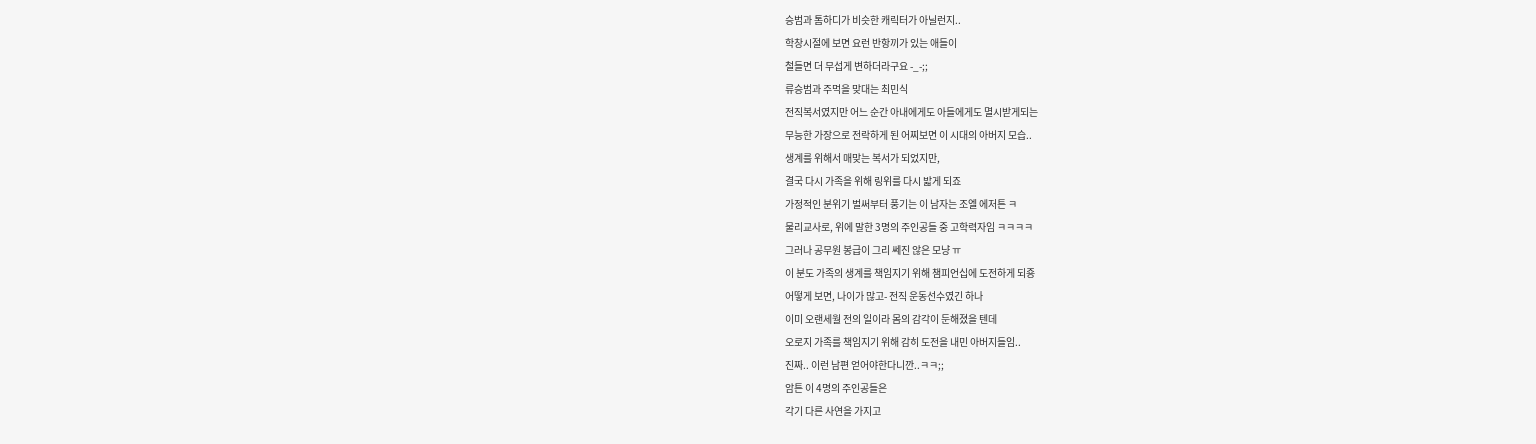승범과 톰하디가 비슷한 캐릭터가 아닐런지..
학창시절에 보면 요런 반항끼가 있는 애들이
철들면 더 무섭게 변하더라구요 -_-;;
류승범과 주먹을 맞대는 최민식
전직복서였지만 어느 순간 아내에게도 아들에게도 멸시받게되는
무능한 가장으로 전락하게 된 어찌보면 이 시대의 아버지 모습..
생계를 위해서 매맞는 복서가 되었지만,
결국 다시 가족을 위해 링위를 다시 밟게 되죠
가정적인 분위기 벌써부터 풍기는 이 남자는 조엘 에저튼 ㅋ
물리교사로, 위에 말한 3명의 주인공들 중 고학력자임 ㅋㅋㅋㅋ
그러나 공무원 봉급이 그리 쎄진 않은 모냥 ㅠ
이 분도 가족의 생계를 책임지기 위해 챔피언십에 도전하게 되죵
어떻게 보면, 나이가 많고- 전직 운동선수였긴 하나
이미 오랜세월 전의 일이라 몸의 감각이 둔해졌을 텐데
오로지 가족를 책임지기 위해 감히 도전을 내민 아버지들임..
진짜.. 이런 남편 얻어야한다니깐..ㅋㅋ;;
암튼 이 4명의 주인공들은
각기 다른 사연을 가지고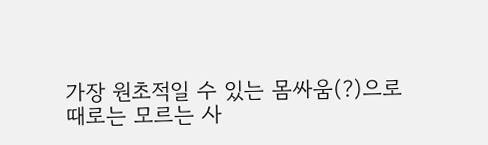가장 원초적일 수 있는 몸싸움(?)으로
때로는 모르는 사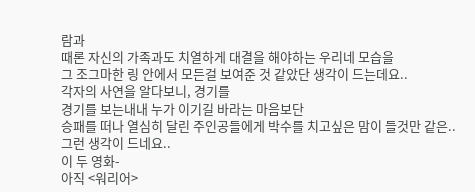람과
때론 자신의 가족과도 치열하게 대결을 해야하는 우리네 모습을
그 조그마한 링 안에서 모든걸 보여준 것 같았단 생각이 드는데요..
각자의 사연을 알다보니, 경기를
경기를 보는내내 누가 이기길 바라는 마음보단
승패를 떠나 열심히 달린 주인공들에게 박수를 치고싶은 맘이 들것만 같은..
그런 생각이 드네요..
이 두 영화-
아직 <워리어>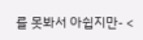를 못봐서 아쉽지만- <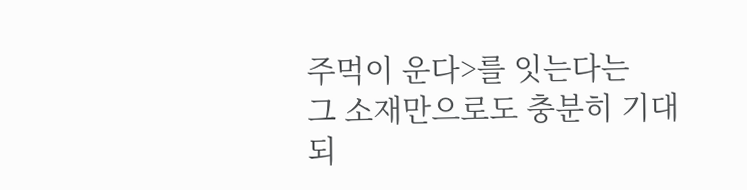주먹이 운다>를 잇는다는
그 소재만으로도 충분히 기대되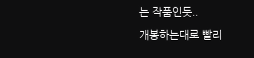는 작품인듯..
개봉하는대로 빨리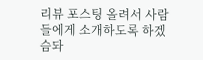리뷰 포스팅 올려서 사람들에게 소개하도록 하겠슴돠